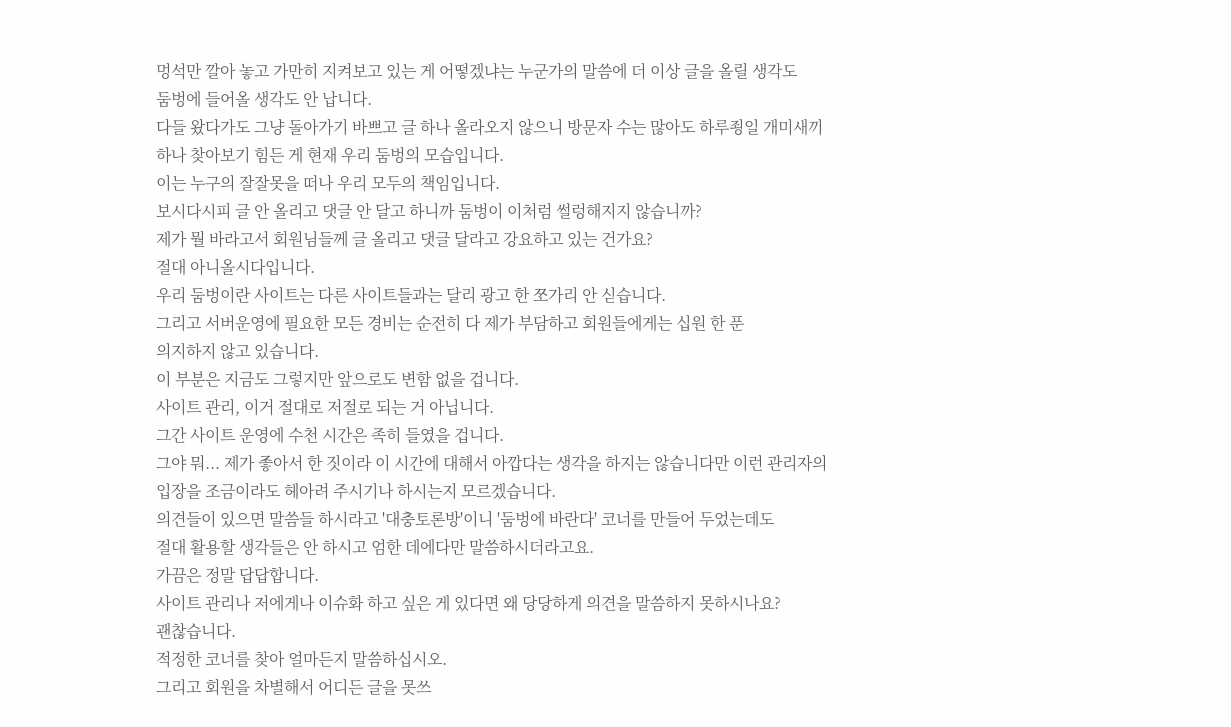멍석만 깔아 놓고 가만히 지켜보고 있는 게 어떻겠냐는 누군가의 말씀에 더 이상 글을 올릴 생각도
둠벙에 들어올 생각도 안 납니다.
다들 왔다가도 그냥 돌아가기 바쁘고 글 하나 올라오지 않으니 방문자 수는 많아도 하루죙일 개미새끼
하나 찾아보기 힘든 게 현재 우리 둠벙의 모습입니다.
이는 누구의 잘잘못을 떠나 우리 모두의 책임입니다.
보시다시피 글 안 올리고 댓글 안 달고 하니까 둠벙이 이처럼 썰렁해지지 않습니까?
제가 뭘 바라고서 회원님들께 글 올리고 댓글 달라고 강요하고 있는 건가요?
절대 아니올시다입니다.
우리 둠벙이란 사이트는 다른 사이트들과는 달리 광고 한 쪼가리 안 싣습니다.
그리고 서버운영에 필요한 모든 경비는 순전히 다 제가 부담하고 회원들에게는 십원 한 푼
의지하지 않고 있습니다.
이 부분은 지금도 그렇지만 앞으로도 변함 없을 겁니다.
사이트 관리, 이거 절대로 저절로 되는 거 아닙니다.
그간 사이트 운영에 수천 시간은 족히 들였을 겁니다.
그야 뭐... 제가 좋아서 한 짓이라 이 시간에 대해서 아깝다는 생각을 하지는 않습니다만 이런 관리자의
입장을 조금이라도 헤아려 주시기나 하시는지 모르겠습니다.
의견들이 있으면 말씀들 하시라고 '대충토론방'이니 '둠벙에 바란다' 코너를 만들어 두었는데도
절대 활용할 생각들은 안 하시고 엄한 데에다만 말씀하시더라고요.
가끔은 정말 답답합니다.
사이트 관리나 저에게나 이슈화 하고 싶은 게 있다면 왜 당당하게 의견을 말씀하지 못하시나요?
괜찮습니다.
적정한 코너를 찾아 얼마든지 말씀하십시오.
그리고 회원을 차별해서 어디든 글을 못쓰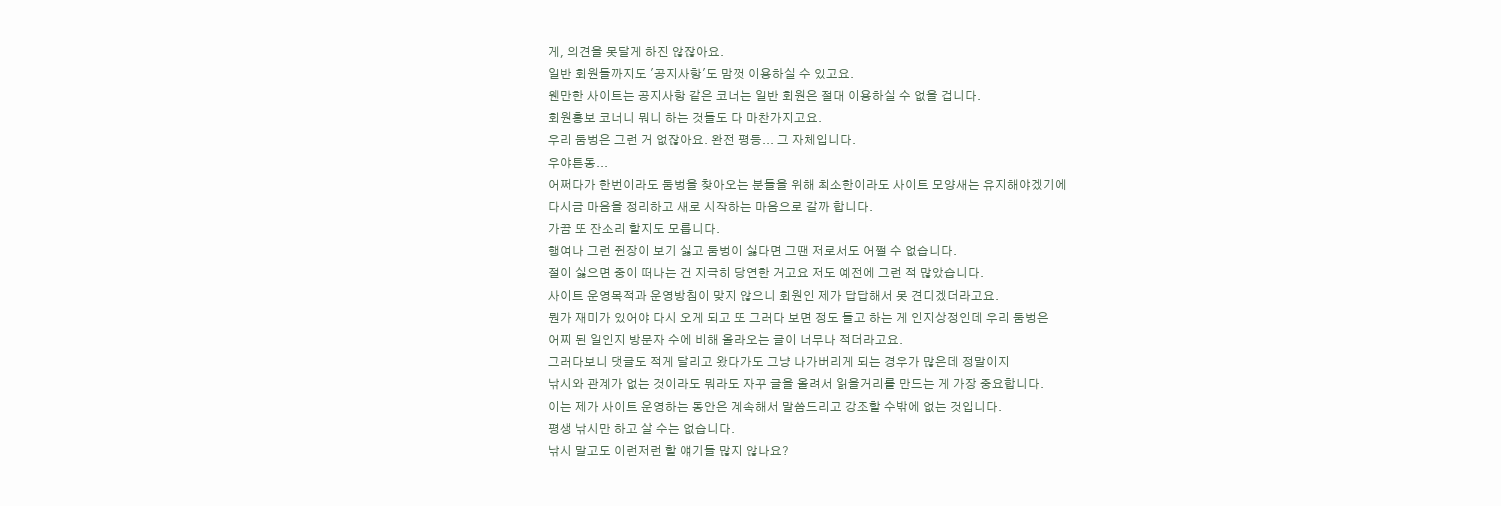게, 의견을 못달게 하진 않잖아요.
일반 회원들까지도 '공지사항'도 맘껏 이용하실 수 있고요.
웬만한 사이트는 공지사항 같은 코너는 일반 회원은 절대 이용하실 수 없을 겁니다.
회원홍보 코너니 뭐니 하는 것들도 다 마찬가지고요.
우리 둠벙은 그런 거 없잖아요. 완전 평등... 그 자체입니다.
우야튼동...
어쩌다가 한번이라도 둠벙을 찾아오는 분들을 위해 최소한이라도 사이트 모양새는 유지해야겠기에
다시금 마음을 정리하고 새로 시작하는 마음으로 갈까 합니다.
가끔 또 잔소리 할지도 모릅니다.
행여나 그런 쥔장이 보기 싫고 둠벙이 싫다면 그땐 저로서도 어쩔 수 없습니다.
절이 싫으면 중이 떠나는 건 지극히 당연한 거고요 저도 예전에 그런 적 많았습니다.
사이트 운영목적과 운영방침이 맞지 않으니 회원인 제가 답답해서 못 견디겠더라고요.
뭔가 재미가 있어야 다시 오게 되고 또 그러다 보면 정도 들고 하는 게 인지상정인데 우리 둠벙은
어찌 된 일인지 방문자 수에 비해 올라오는 글이 너무나 적더라고요.
그러다보니 댓글도 적게 달리고 왔다가도 그냥 나가버리게 되는 경우가 많은데 정말이지
낚시와 관계가 없는 것이라도 뭐라도 자꾸 글을 올려서 읽을거리를 만드는 게 가장 중요합니다.
이는 제가 사이트 운영하는 동안은 계속해서 말씀드리고 강조할 수밖에 없는 것입니다.
평생 낚시만 하고 살 수는 없습니다.
낚시 말고도 이런저런 할 얘기들 많지 않나요?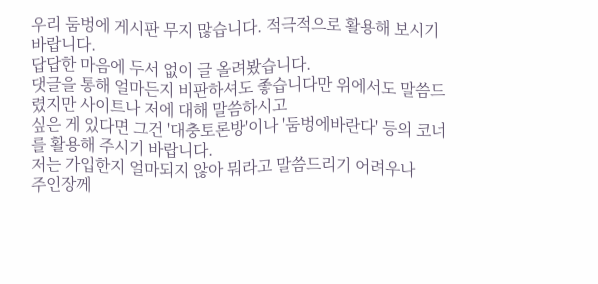우리 둠벙에 게시판 무지 많습니다. 적극적으로 활용해 보시기 바랍니다.
답답한 마음에 두서 없이 글 올려봤습니다.
댓글을 통해 얼마든지 비판하셔도 좋습니다만 위에서도 말씀드렸지만 사이트나 저에 대해 말씀하시고
싶은 게 있다면 그건 '대충토론방'이나 '둠벙에바란다' 등의 코너를 활용해 주시기 바랍니다.
저는 가입한지 얼마되지 않아 뭐라고 말씀드리기 어려우나
주인장께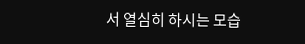서 열심히 하시는 모습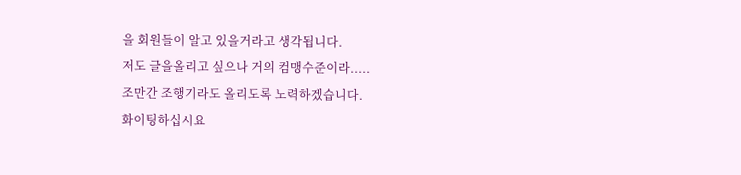을 회원들이 알고 있을거라고 생각됩니다.
저도 글을올리고 싶으나 거의 컴맹수준이라.....
조만간 조행기라도 올리도록 노력하겠습니다.
화이팅하십시요